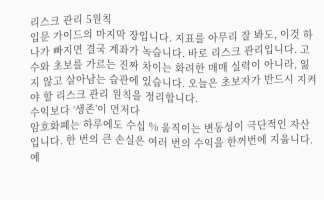리스크 관리 5원칙
입문 가이드의 마지막 장입니다. 지표를 아무리 잘 봐도, 이것 하나가 빠지면 결국 계좌가 녹습니다. 바로 리스크 관리입니다. 고수와 초보를 가르는 진짜 차이는 화려한 매매 실력이 아니라, 잃지 않고 살아남는 습관에 있습니다. 오늘은 초보자가 반드시 지켜야 할 리스크 관리 원칙을 정리합니다.
수익보다 ‘생존’이 먼저다
암호화폐는 하루에도 수십 % 움직이는 변동성이 극단적인 자산입니다. 한 번의 큰 손실은 여러 번의 수익을 한꺼번에 지웁니다. 예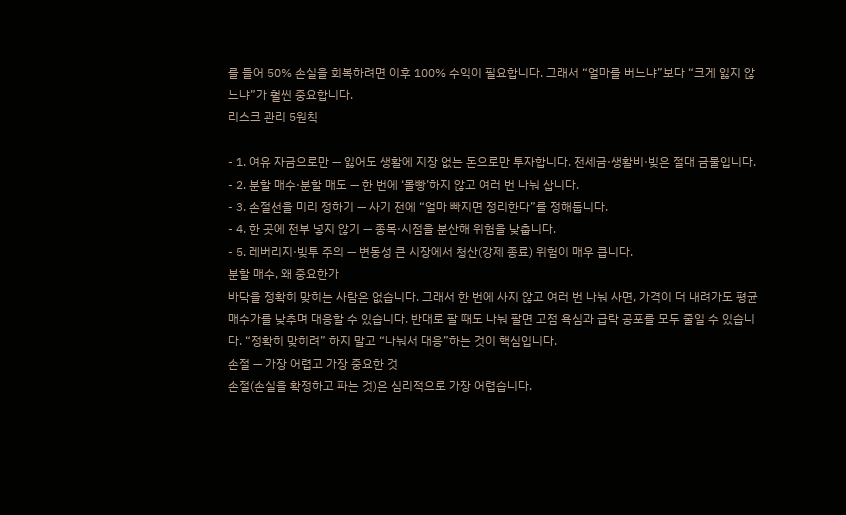를 들어 50% 손실을 회복하려면 이후 100% 수익이 필요합니다. 그래서 “얼마를 버느냐”보다 “크게 잃지 않느냐”가 훨씬 중요합니다.
리스크 관리 5원칙

- 1. 여유 자금으로만 — 잃어도 생활에 지장 없는 돈으로만 투자합니다. 전세금·생활비·빚은 절대 금물입니다.
- 2. 분할 매수·분할 매도 — 한 번에 ‘몰빵’하지 않고 여러 번 나눠 삽니다.
- 3. 손절선을 미리 정하기 — 사기 전에 “얼마 빠지면 정리한다”를 정해둡니다.
- 4. 한 곳에 전부 넣지 않기 — 종목·시점을 분산해 위험을 낮춥니다.
- 5. 레버리지·빚투 주의 — 변동성 큰 시장에서 청산(강제 종료) 위험이 매우 큽니다.
분할 매수, 왜 중요한가
바닥을 정확히 맞히는 사람은 없습니다. 그래서 한 번에 사지 않고 여러 번 나눠 사면, 가격이 더 내려가도 평균 매수가를 낮추며 대응할 수 있습니다. 반대로 팔 때도 나눠 팔면 고점 욕심과 급락 공포를 모두 줄일 수 있습니다. “정확히 맞히려” 하지 말고 “나눠서 대응”하는 것이 핵심입니다.
손절 — 가장 어렵고 가장 중요한 것
손절(손실을 확정하고 파는 것)은 심리적으로 가장 어렵습니다.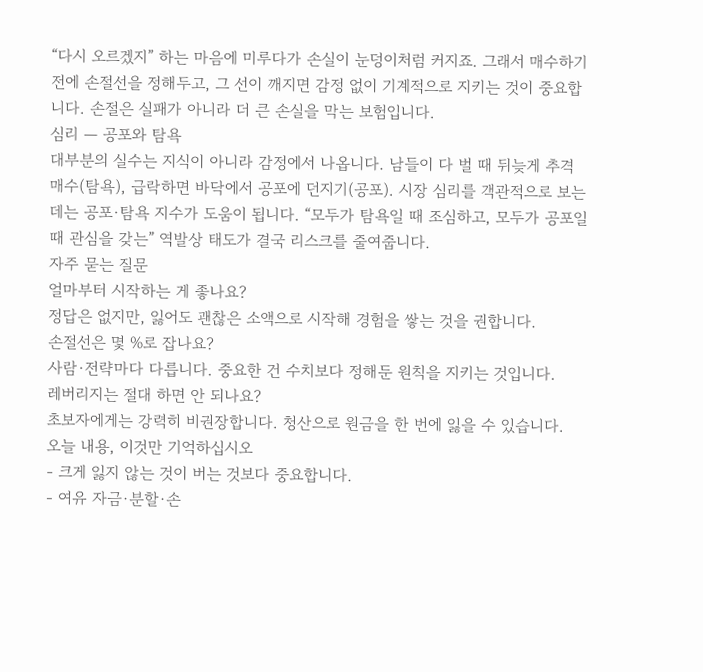“다시 오르겠지” 하는 마음에 미루다가 손실이 눈덩이처럼 커지죠. 그래서 매수하기 전에 손절선을 정해두고, 그 선이 깨지면 감정 없이 기계적으로 지키는 것이 중요합니다. 손절은 실패가 아니라 더 큰 손실을 막는 보험입니다.
심리 — 공포와 탐욕
대부분의 실수는 지식이 아니라 감정에서 나옵니다. 남들이 다 벌 때 뒤늦게 추격 매수(탐욕), 급락하면 바닥에서 공포에 던지기(공포). 시장 심리를 객관적으로 보는 데는 공포·탐욕 지수가 도움이 됩니다. “모두가 탐욕일 때 조심하고, 모두가 공포일 때 관심을 갖는” 역발상 태도가 결국 리스크를 줄여줍니다.
자주 묻는 질문
얼마부터 시작하는 게 좋나요?
정답은 없지만, 잃어도 괜찮은 소액으로 시작해 경험을 쌓는 것을 권합니다.
손절선은 몇 %로 잡나요?
사람·전략마다 다릅니다. 중요한 건 수치보다 정해둔 원칙을 지키는 것입니다.
레버리지는 절대 하면 안 되나요?
초보자에게는 강력히 비권장합니다. 청산으로 원금을 한 번에 잃을 수 있습니다.
오늘 내용, 이것만 기억하십시오
- 크게 잃지 않는 것이 버는 것보다 중요합니다.
- 여유 자금·분할·손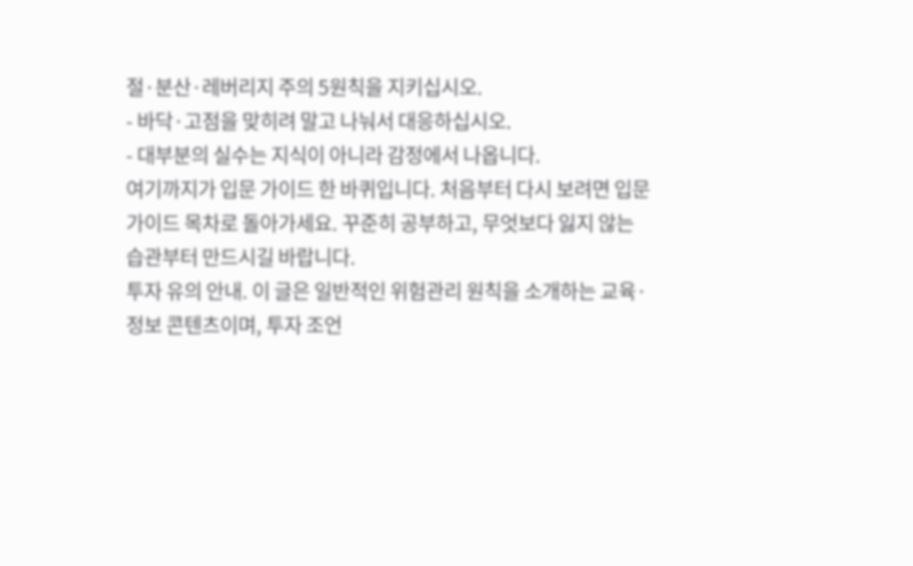절·분산·레버리지 주의 5원칙을 지키십시오.
- 바닥·고점을 맞히려 말고 나눠서 대응하십시오.
- 대부분의 실수는 지식이 아니라 감정에서 나옵니다.
여기까지가 입문 가이드 한 바퀴입니다. 처음부터 다시 보려면 입문 가이드 목차로 돌아가세요. 꾸준히 공부하고, 무엇보다 잃지 않는 습관부터 만드시길 바랍니다.
투자 유의 안내. 이 글은 일반적인 위험관리 원칙을 소개하는 교육·정보 콘텐츠이며, 투자 조언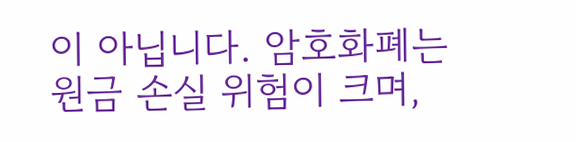이 아닙니다. 암호화폐는 원금 손실 위험이 크며,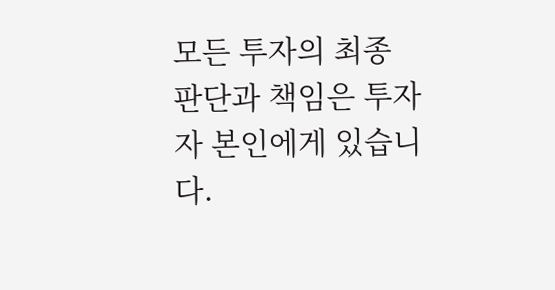모든 투자의 최종 판단과 책임은 투자자 본인에게 있습니다.